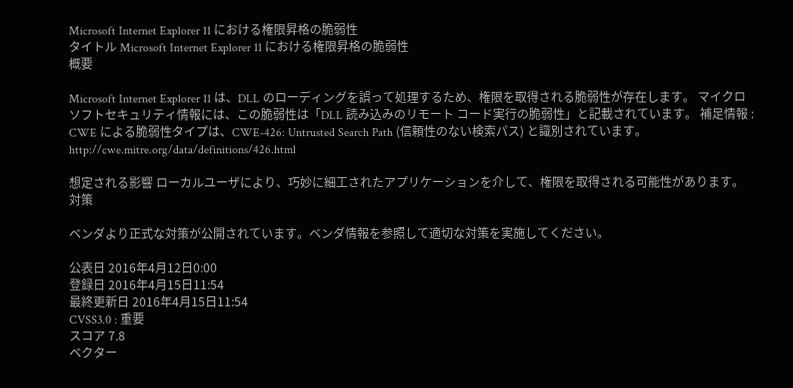Microsoft Internet Explorer 11 における権限昇格の脆弱性
タイトル Microsoft Internet Explorer 11 における権限昇格の脆弱性
概要

Microsoft Internet Explorer 11 は、DLL のローディングを誤って処理するため、権限を取得される脆弱性が存在します。 マイクロソフトセキュリティ情報には、この脆弱性は「DLL 読み込みのリモート コード実行の脆弱性」と記載されています。 補足情報 : CWE による脆弱性タイプは、CWE-426: Untrusted Search Path (信頼性のない検索パス) と識別されています。 http://cwe.mitre.org/data/definitions/426.html

想定される影響 ローカルユーザにより、巧妙に細工されたアプリケーションを介して、権限を取得される可能性があります。
対策

ベンダより正式な対策が公開されています。ベンダ情報を参照して適切な対策を実施してください。

公表日 2016年4月12日0:00
登録日 2016年4月15日11:54
最終更新日 2016年4月15日11:54
CVSS3.0 : 重要
スコア 7.8
ベクター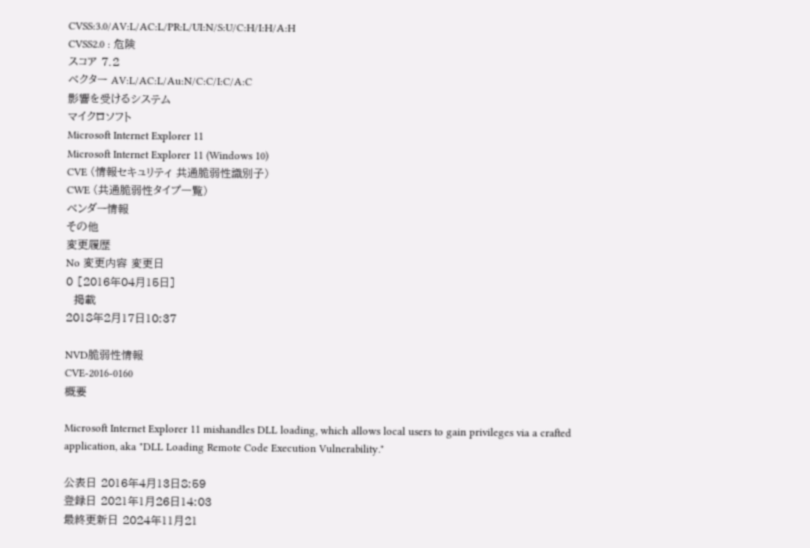CVSS:3.0/AV:L/AC:L/PR:L/UI:N/S:U/C:H/I:H/A:H
CVSS2.0 : 危険
スコア 7.2
ベクター AV:L/AC:L/Au:N/C:C/I:C/A:C
影響を受けるシステム
マイクロソフト
Microsoft Internet Explorer 11
Microsoft Internet Explorer 11 (Windows 10)
CVE (情報セキュリティ 共通脆弱性識別子)
CWE (共通脆弱性タイプ一覧)
ベンダー情報
その他
変更履歴
No 変更内容 変更日
0 [2016年04月15日]
  掲載
2018年2月17日10:37

NVD脆弱性情報
CVE-2016-0160
概要

Microsoft Internet Explorer 11 mishandles DLL loading, which allows local users to gain privileges via a crafted application, aka "DLL Loading Remote Code Execution Vulnerability."

公表日 2016年4月13日8:59
登録日 2021年1月26日14:03
最終更新日 2024年11月21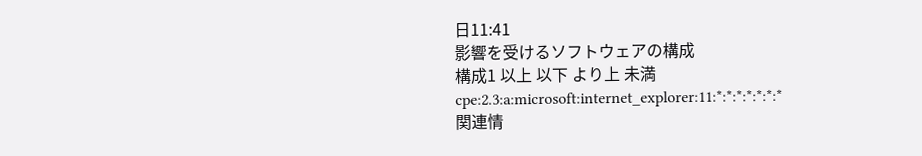日11:41
影響を受けるソフトウェアの構成
構成1 以上 以下 より上 未満
cpe:2.3:a:microsoft:internet_explorer:11:*:*:*:*:*:*:*
関連情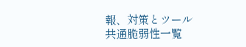報、対策とツール
共通脆弱性一覧